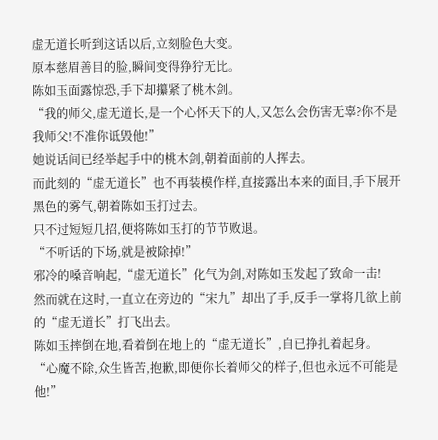虚无道长听到这话以后,立刻脸色大变。
原本慈眉善目的脸,瞬间变得狰狞无比。
陈如玉面露惊恐,手下却攥紧了桃木剑。
“我的师父,虚无道长,是一个心怀天下的人,又怎么会伤害无辜?你不是我师父!不准你诋毁他!”
她说话间已经举起手中的桃木剑,朝着面前的人挥去。
而此刻的“虚无道长”也不再装模作样,直接露出本来的面目,手下展开黑色的雾气,朝着陈如玉打过去。
只不过短短几招,便将陈如玉打的节节败退。
“不听话的下场,就是被除掉!”
邪冷的嗓音响起,“虚无道长”化气为剑,对陈如玉发起了致命一击!
然而就在这时,一直立在旁边的“宋九”却出了手,反手一掌将几欲上前的“虚无道长”打飞出去。
陈如玉摔倒在地,看着倒在地上的“虚无道长”,自已挣扎着起身。
“心魔不除,众生皆苦,抱歉,即便你长着师父的样子,但也永远不可能是他!”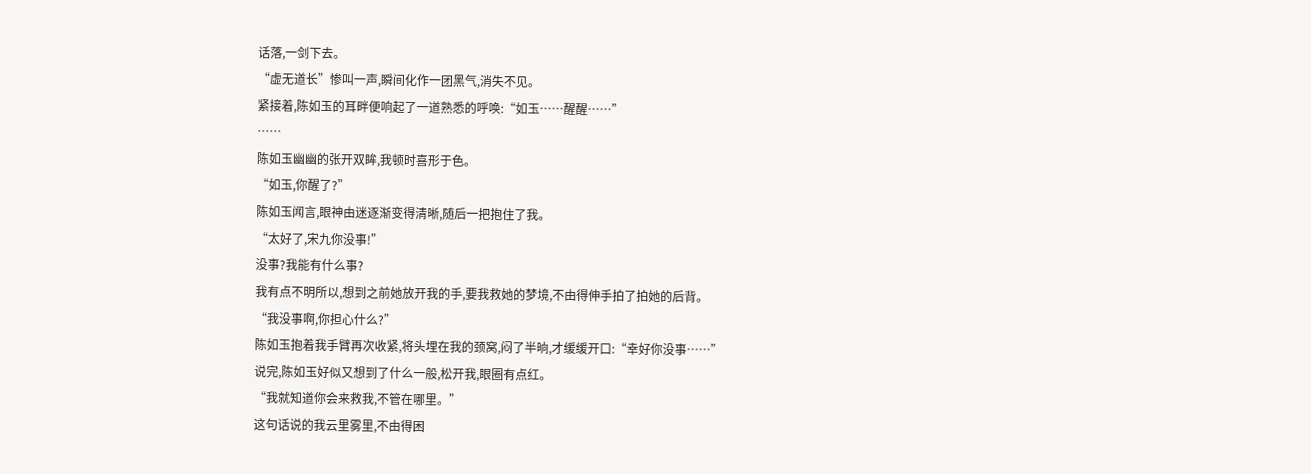话落,一剑下去。
“虚无道长”惨叫一声,瞬间化作一团黑气,消失不见。
紧接着,陈如玉的耳畔便响起了一道熟悉的呼唤:“如玉……醒醒……”
……
陈如玉幽幽的张开双眸,我顿时喜形于色。
“如玉,你醒了?”
陈如玉闻言,眼神由迷逐渐变得清晰,随后一把抱住了我。
“太好了,宋九你没事!”
没事?我能有什么事?
我有点不明所以,想到之前她放开我的手,要我救她的梦境,不由得伸手拍了拍她的后背。
“我没事啊,你担心什么?”
陈如玉抱着我手臂再次收紧,将头埋在我的颈窝,闷了半晌,才缓缓开口:“幸好你没事……”
说完,陈如玉好似又想到了什么一般,松开我,眼圈有点红。
“我就知道你会来救我,不管在哪里。”
这句话说的我云里雾里,不由得困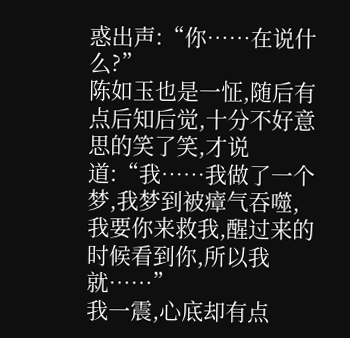惑出声:“你……在说什么?”
陈如玉也是一怔,随后有点后知后觉,十分不好意思的笑了笑,才说道:“我……我做了一个梦,我梦到被瘴气吞噬,我要你来救我,醒过来的时候看到你,所以我就……”
我一震,心底却有点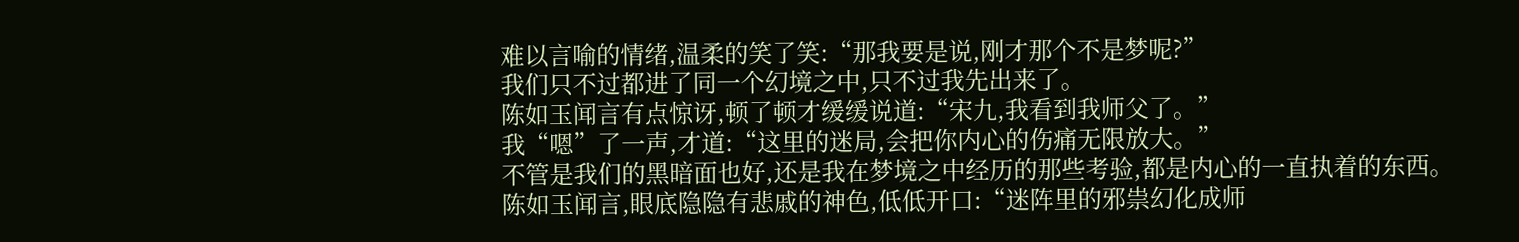难以言喻的情绪,温柔的笑了笑:“那我要是说,刚才那个不是梦呢?”
我们只不过都进了同一个幻境之中,只不过我先出来了。
陈如玉闻言有点惊讶,顿了顿才缓缓说道:“宋九,我看到我师父了。”
我“嗯”了一声,才道:“这里的迷局,会把你内心的伤痛无限放大。”
不管是我们的黑暗面也好,还是我在梦境之中经历的那些考验,都是内心的一直执着的东西。
陈如玉闻言,眼底隐隐有悲戚的神色,低低开口:“迷阵里的邪祟幻化成师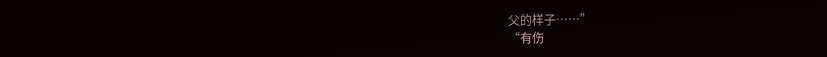父的样子……”
“有伤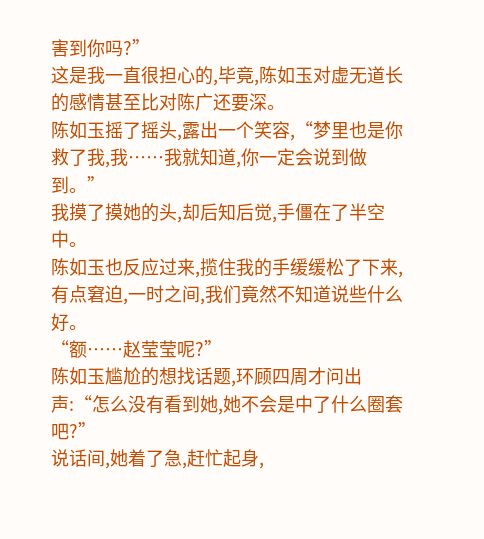害到你吗?”
这是我一直很担心的,毕竟,陈如玉对虚无道长的感情甚至比对陈广还要深。
陈如玉摇了摇头,露出一个笑容,“梦里也是你救了我,我……我就知道,你一定会说到做到。”
我摸了摸她的头,却后知后觉,手僵在了半空中。
陈如玉也反应过来,揽住我的手缓缓松了下来,有点窘迫,一时之间,我们竟然不知道说些什么好。
“额……赵莹莹呢?”
陈如玉尴尬的想找话题,环顾四周才问出声:“怎么没有看到她,她不会是中了什么圈套吧?”
说话间,她着了急,赶忙起身,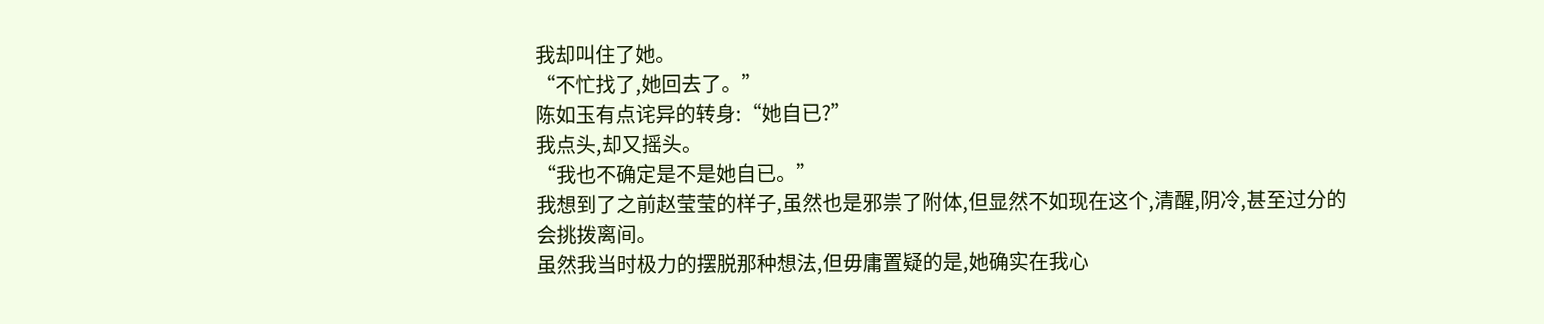我却叫住了她。
“不忙找了,她回去了。”
陈如玉有点诧异的转身:“她自已?”
我点头,却又摇头。
“我也不确定是不是她自已。”
我想到了之前赵莹莹的样子,虽然也是邪祟了附体,但显然不如现在这个,清醒,阴冷,甚至过分的会挑拨离间。
虽然我当时极力的摆脱那种想法,但毋庸置疑的是,她确实在我心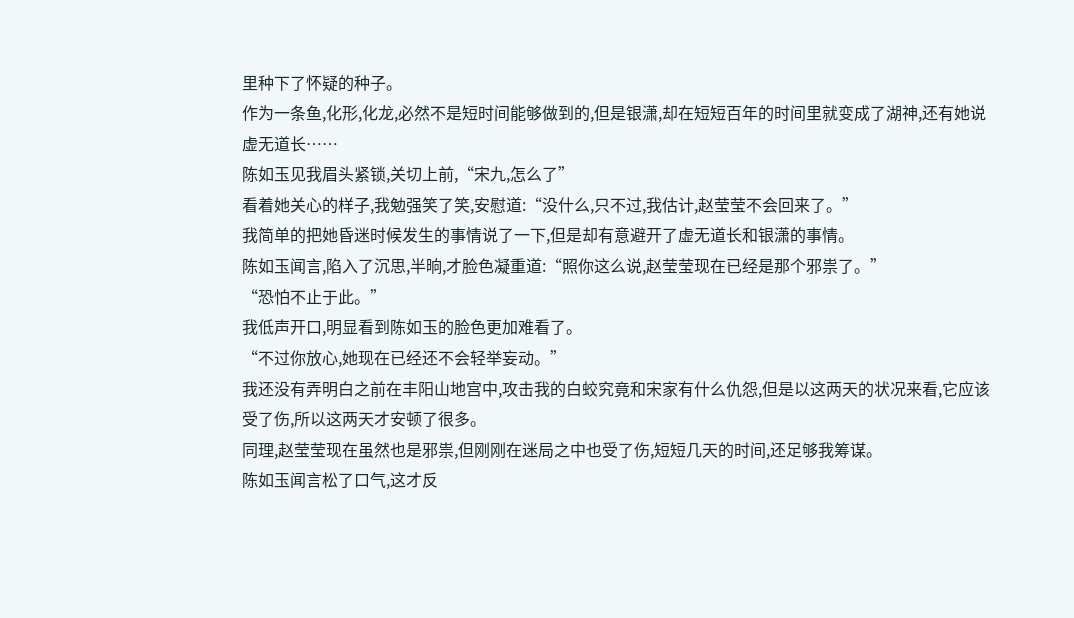里种下了怀疑的种子。
作为一条鱼,化形,化龙,必然不是短时间能够做到的,但是银潇,却在短短百年的时间里就变成了湖神,还有她说虚无道长……
陈如玉见我眉头紧锁,关切上前,“宋九,怎么了”
看着她关心的样子,我勉强笑了笑,安慰道:“没什么,只不过,我估计,赵莹莹不会回来了。”
我简单的把她昏迷时候发生的事情说了一下,但是却有意避开了虚无道长和银潇的事情。
陈如玉闻言,陷入了沉思,半晌,才脸色凝重道:“照你这么说,赵莹莹现在已经是那个邪祟了。”
“恐怕不止于此。”
我低声开口,明显看到陈如玉的脸色更加难看了。
“不过你放心,她现在已经还不会轻举妄动。”
我还没有弄明白之前在丰阳山地宫中,攻击我的白蛟究竟和宋家有什么仇怨,但是以这两天的状况来看,它应该受了伤,所以这两天才安顿了很多。
同理,赵莹莹现在虽然也是邪祟,但刚刚在迷局之中也受了伤,短短几天的时间,还足够我筹谋。
陈如玉闻言松了口气,这才反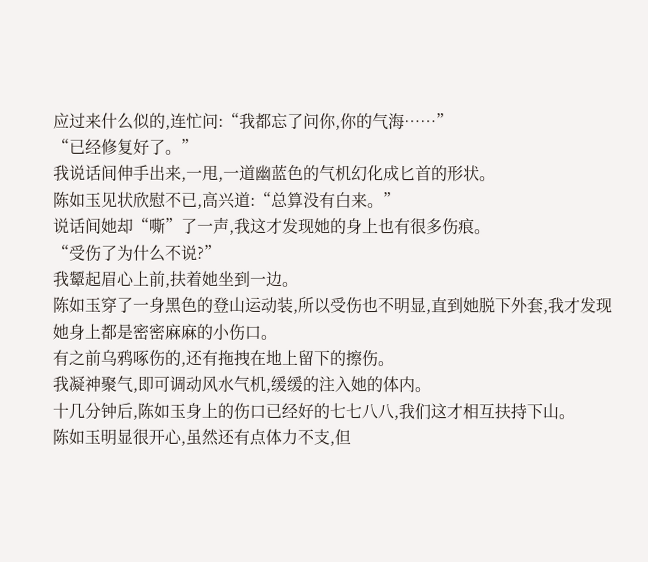应过来什么似的,连忙问:“我都忘了问你,你的气海……”
“已经修复好了。”
我说话间伸手出来,一甩,一道幽蓝色的气机幻化成匕首的形状。
陈如玉见状欣慰不已,高兴道:“总算没有白来。”
说话间她却“嘶”了一声,我这才发现她的身上也有很多伤痕。
“受伤了为什么不说?”
我颦起眉心上前,扶着她坐到一边。
陈如玉穿了一身黑色的登山运动装,所以受伤也不明显,直到她脱下外套,我才发现她身上都是密密麻麻的小伤口。
有之前乌鸦啄伤的,还有拖拽在地上留下的擦伤。
我凝神聚气,即可调动风水气机,缓缓的注入她的体内。
十几分钟后,陈如玉身上的伤口已经好的七七八八,我们这才相互扶持下山。
陈如玉明显很开心,虽然还有点体力不支,但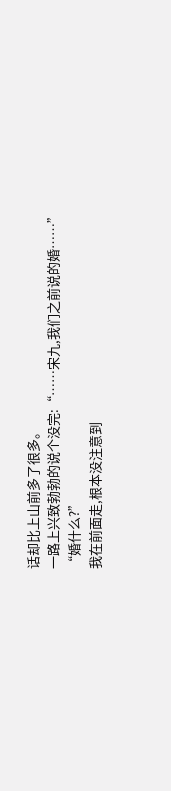话却比上山前多了很多。
一路上兴致勃勃的说个没完:“……宋九,我们之前说的婚……”
“婚什么?”
我在前面走,根本没注意到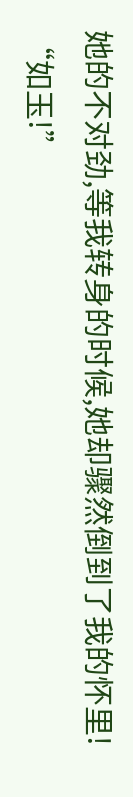她的不对劲,等我转身的时候,她却骤然倒到了我的怀里!
“如玉!”